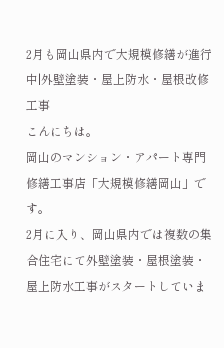2月も岡山県内で大規模修繕が進行中|外壁塗装・屋上防水・屋根改修工事
こんにちは。
岡山のマンション・アパート専門修繕工事店「大規模修繕岡山」です。
2月に入り、岡山県内では複数の集合住宅にて外壁塗装・屋根塗装・屋上防水工事がスタートしていま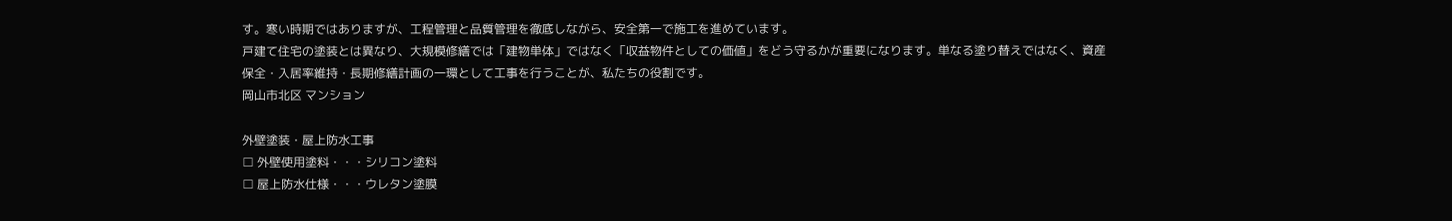す。寒い時期ではありますが、工程管理と品質管理を徹底しながら、安全第一で施工を進めています。
戸建て住宅の塗装とは異なり、大規模修繕では「建物単体」ではなく「収益物件としての価値」をどう守るかが重要になります。単なる塗り替えではなく、資産保全・入居率維持・長期修繕計画の一環として工事を行うことが、私たちの役割です。
岡山市北区 マンション

外壁塗装・屋上防水工事
□ 外壁使用塗料・・・シリコン塗料
□ 屋上防水仕様・・・ウレタン塗膜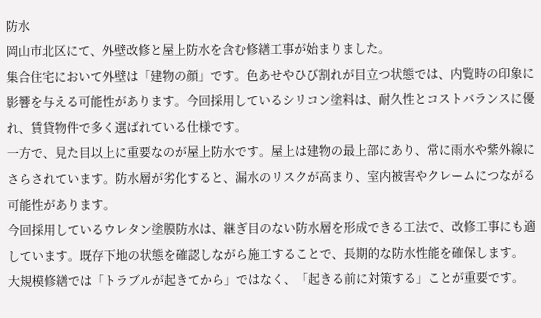防水
岡山市北区にて、外壁改修と屋上防水を含む修繕工事が始まりました。
集合住宅において外壁は「建物の顔」です。色あせやひび割れが目立つ状態では、内覧時の印象に影響を与える可能性があります。今回採用しているシリコン塗料は、耐久性とコストバランスに優れ、賃貸物件で多く選ばれている仕様です。
一方で、見た目以上に重要なのが屋上防水です。屋上は建物の最上部にあり、常に雨水や紫外線にさらされています。防水層が劣化すると、漏水のリスクが高まり、室内被害やクレームにつながる可能性があります。
今回採用しているウレタン塗膜防水は、継ぎ目のない防水層を形成できる工法で、改修工事にも適しています。既存下地の状態を確認しながら施工することで、長期的な防水性能を確保します。
大規模修繕では「トラブルが起きてから」ではなく、「起きる前に対策する」ことが重要です。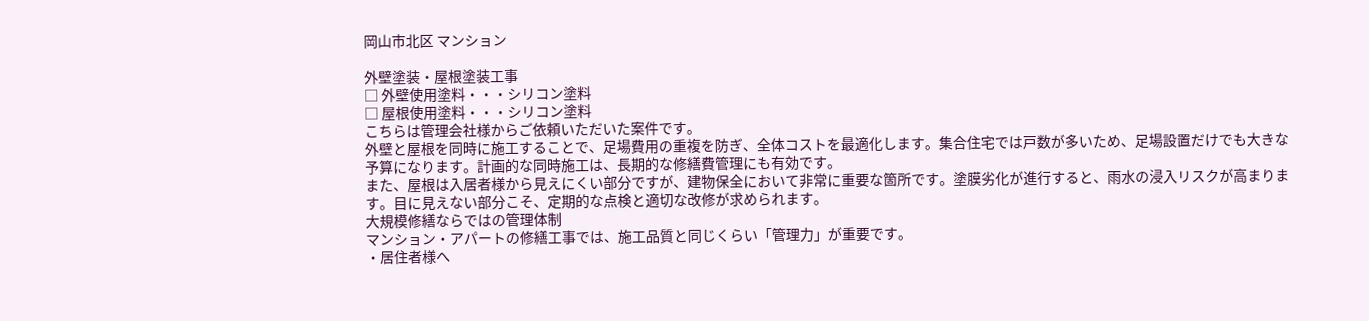岡山市北区 マンション

外壁塗装・屋根塗装工事
□ 外壁使用塗料・・・シリコン塗料
□ 屋根使用塗料・・・シリコン塗料
こちらは管理会社様からご依頼いただいた案件です。
外壁と屋根を同時に施工することで、足場費用の重複を防ぎ、全体コストを最適化します。集合住宅では戸数が多いため、足場設置だけでも大きな予算になります。計画的な同時施工は、長期的な修繕費管理にも有効です。
また、屋根は入居者様から見えにくい部分ですが、建物保全において非常に重要な箇所です。塗膜劣化が進行すると、雨水の浸入リスクが高まります。目に見えない部分こそ、定期的な点検と適切な改修が求められます。
大規模修繕ならではの管理体制
マンション・アパートの修繕工事では、施工品質と同じくらい「管理力」が重要です。
・居住者様へ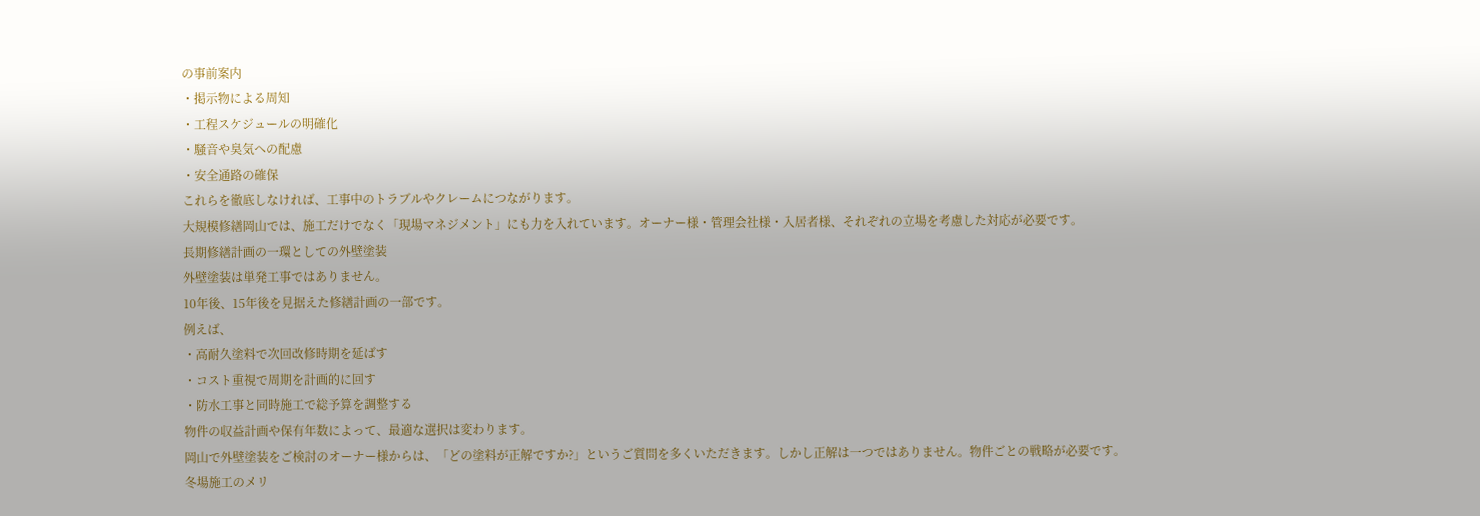の事前案内
・掲示物による周知
・工程スケジュールの明確化
・騒音や臭気への配慮
・安全通路の確保
これらを徹底しなければ、工事中のトラブルやクレームにつながります。
大規模修繕岡山では、施工だけでなく「現場マネジメント」にも力を入れています。オーナー様・管理会社様・入居者様、それぞれの立場を考慮した対応が必要です。
長期修繕計画の一環としての外壁塗装
外壁塗装は単発工事ではありません。
10年後、15年後を見据えた修繕計画の一部です。
例えば、
・高耐久塗料で次回改修時期を延ばす
・コスト重視で周期を計画的に回す
・防水工事と同時施工で総予算を調整する
物件の収益計画や保有年数によって、最適な選択は変わります。
岡山で外壁塗装をご検討のオーナー様からは、「どの塗料が正解ですか?」というご質問を多くいただきます。しかし正解は一つではありません。物件ごとの戦略が必要です。
冬場施工のメリ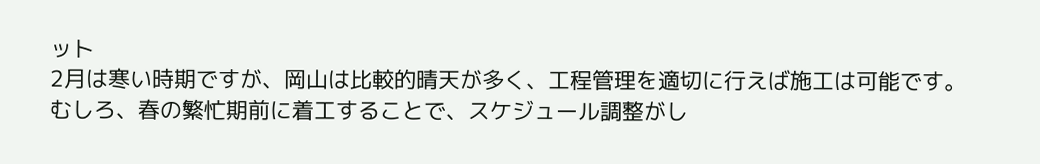ット
2月は寒い時期ですが、岡山は比較的晴天が多く、工程管理を適切に行えば施工は可能です。
むしろ、春の繁忙期前に着工することで、スケジュール調整がし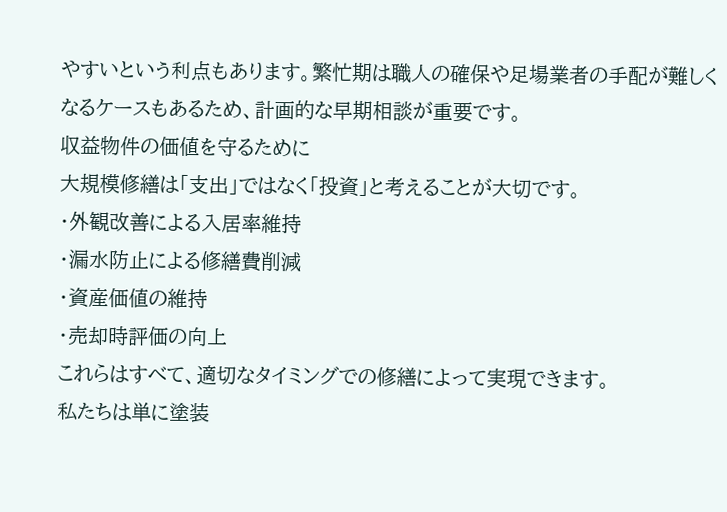やすいという利点もあります。繁忙期は職人の確保や足場業者の手配が難しくなるケースもあるため、計画的な早期相談が重要です。
収益物件の価値を守るために
大規模修繕は「支出」ではなく「投資」と考えることが大切です。
・外観改善による入居率維持
・漏水防止による修繕費削減
・資産価値の維持
・売却時評価の向上
これらはすべて、適切なタイミングでの修繕によって実現できます。
私たちは単に塗装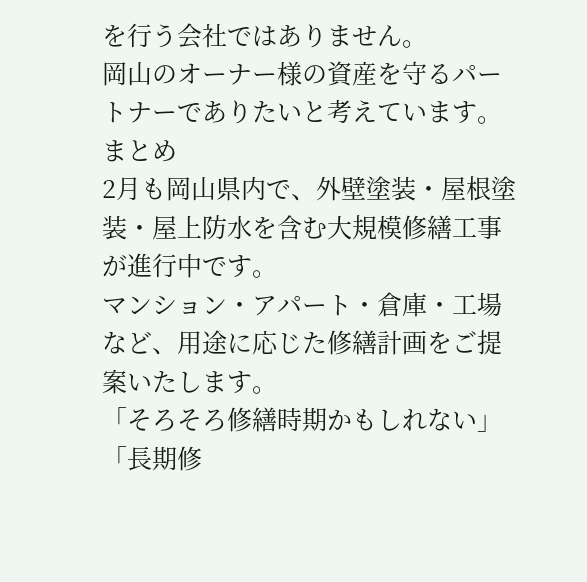を行う会社ではありません。
岡山のオーナー様の資産を守るパートナーでありたいと考えています。
まとめ
2月も岡山県内で、外壁塗装・屋根塗装・屋上防水を含む大規模修繕工事が進行中です。
マンション・アパート・倉庫・工場など、用途に応じた修繕計画をご提案いたします。
「そろそろ修繕時期かもしれない」
「長期修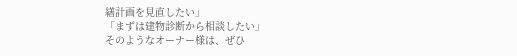繕計画を見直したい」
「まずは建物診断から相談したい」
そのようなオーナー様は、ぜひ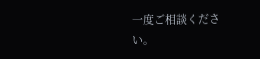一度ご相談ください。